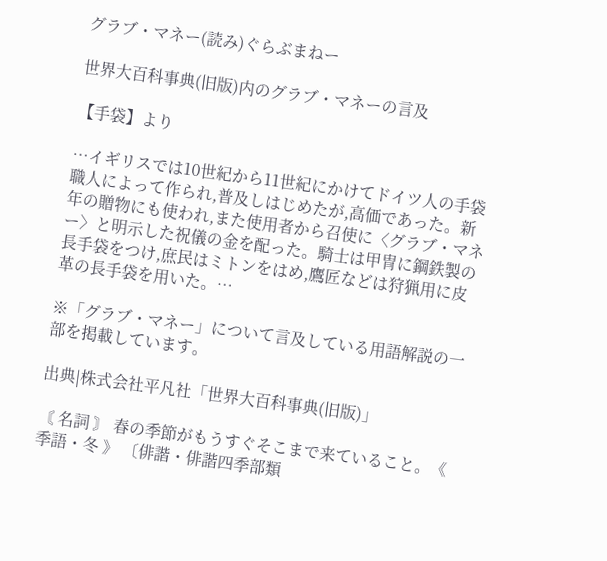グラブ・マネー(読み)ぐらぶまねー

世界大百科事典(旧版)内のグラブ・マネーの言及

【手袋】より

…イギリスでは10世紀から11世紀にかけてドイツ人の手袋職人によって作られ,普及しはじめたが,高価であった。新年の贈物にも使われ,また使用者から召使に〈グラブ・マネー〉と明示した祝儀の金を配った。騎士は甲冑に鋼鉄製の長手袋をつけ,庶民はミトンをはめ,鷹匠などは狩猟用に皮革の長手袋を用いた。…

※「グラブ・マネー」について言及している用語解説の一部を掲載しています。

出典|株式会社平凡社「世界大百科事典(旧版)」

〘 名詞 〙 春の季節がもうすぐそこまで来ていること。《 季語・冬 》 〔俳諧・俳諧四季部類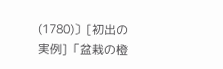(1780)〕[初出の実例]「盆栽の橙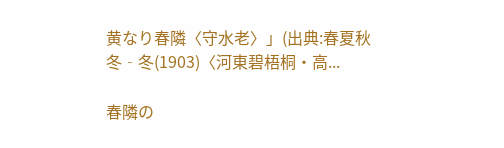黄なり春隣〈守水老〉」(出典:春夏秋冬‐冬(1903)〈河東碧梧桐・高...

春隣の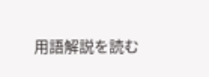用語解説を読む